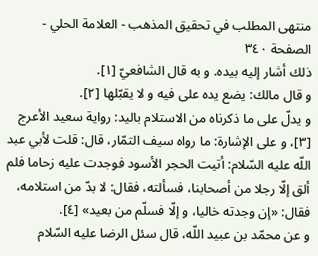منتهى المطلب في تحقيق المذهب - العلامة الحلي - الصفحة ٣٤٠
ذلك أشار إليه بيده. و به قال الشافعيّ [١].
و قال مالك: يضع يده على فيه و لا يقبّلها [٢].
و يدلّ على ما ذكرناه من الاستلام باليد: رواية سعيد الأعرج [٣]، و على الإشارة: ما رواه سيف التمّار، قال: قلت لأبي عبد اللّه عليه السّلام: أتيت الحجر الأسود فوجدت عليه زحاما فلم ألق إلّا رجلا من أصحابنا، فسألته، فقال: لا بدّ من استلامه، فقال: «إن وجدته خاليا، و إلّا فسلّم من بعيد» [٤].
و عن محمّد بن عبيد اللّه، قال سئل الرضا عليه السّلام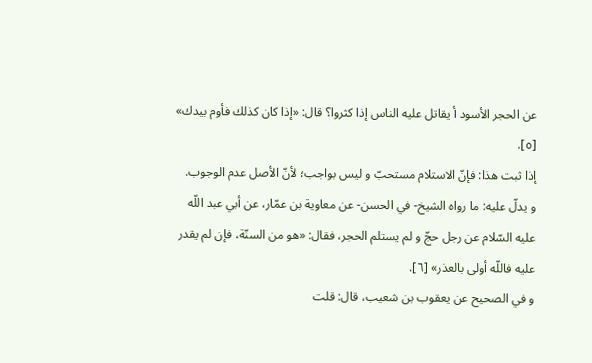عن الحجر الأسود أ يقاتل عليه الناس إذا كثروا؟ قال: «إذا كان كذلك فأوم بيدك» [٥].
إذا ثبت هذا: فإنّ الاستلام مستحبّ و ليس بواجب؛ لأنّ الأصل عدم الوجوب.
و يدلّ عليه: ما رواه الشيخ- في الحسن- عن معاوية بن عمّار، عن أبي عبد اللّه عليه السّلام عن رجل حجّ و لم يستلم الحجر، فقال: «هو من السنّة، فإن لم يقدر عليه فاللّه أولى بالعذر» [٦].
و في الصحيح عن يعقوب بن شعيب، قال: قلت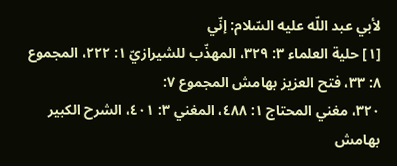لأبي عبد اللّه عليه السّلام: إنّي
[١] حلية العلماء ٣: ٣٢٩، المهذّب للشيرازيّ ١: ٢٢٢، المجموع ٨: ٣٣، فتح العزيز بهامش المجموع ٧:
٣٢٠، مغني المحتاج ١: ٤٨٨، المغني ٣: ٤٠١، الشرح الكبير بهامش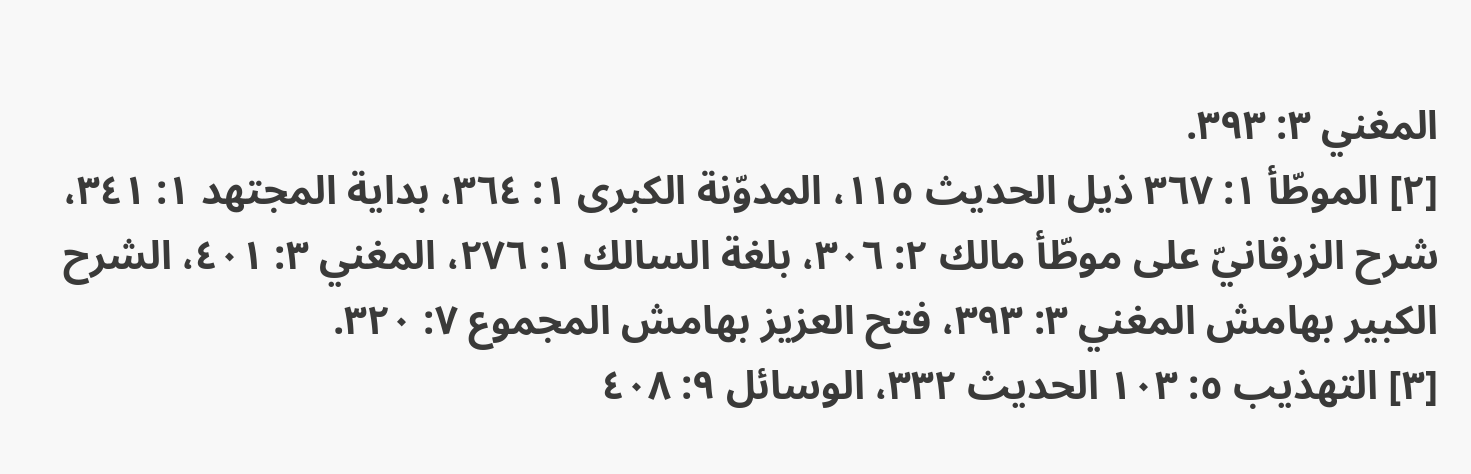المغني ٣: ٣٩٣.
[٢] الموطّأ ١: ٣٦٧ ذيل الحديث ١١٥، المدوّنة الكبرى ١: ٣٦٤، بداية المجتهد ١: ٣٤١، شرح الزرقانيّ على موطّأ مالك ٢: ٣٠٦، بلغة السالك ١: ٢٧٦، المغني ٣: ٤٠١، الشرح الكبير بهامش المغني ٣: ٣٩٣، فتح العزيز بهامش المجموع ٧: ٣٢٠.
[٣] التهذيب ٥: ١٠٣ الحديث ٣٣٢، الوسائل ٩: ٤٠٨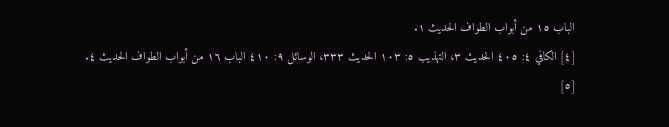الباب ١٥ من أبواب الطواف الحديث ١.
[٤] الكافي ٤: ٤٠٥ الحديث ٣، التهذيب ٥: ١٠٣ الحديث ٣٣٣، الوسائل ٩: ٤١٠ الباب ١٦ من أبواب الطواف الحديث ٤.
[٥]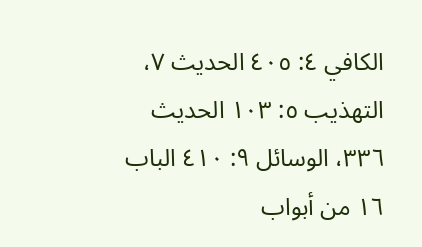الكافي ٤: ٤٠٥ الحديث ٧، التهذيب ٥: ١٠٣ الحديث ٣٣٦، الوسائل ٩: ٤١٠ الباب ١٦ من أبواب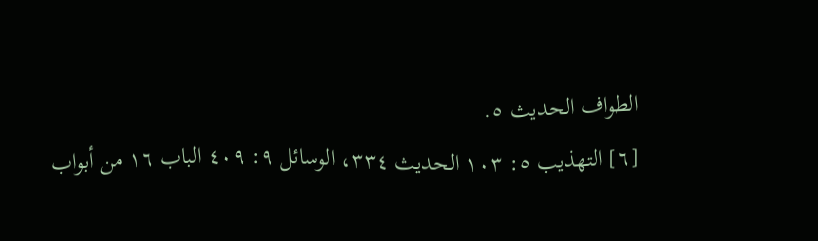الطواف الحديث ٥.
[٦] التهذيب ٥: ١٠٣ الحديث ٣٣٤، الوسائل ٩: ٤٠٩ الباب ١٦ من أبواب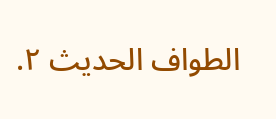الطواف الحديث ٢.